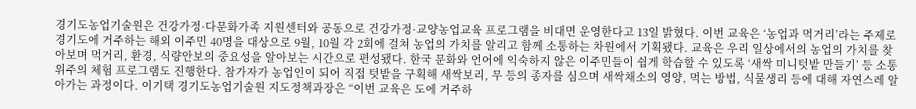경기도농업기술원은 건강가정·다문화가족 지원센터와 공동으로 건강가정·교양농업교육 프로그램을 비대면 운영한다고 13일 밝혔다. 이번 교육은 ‘농업과 먹거리’라는 주제로 경기도에 거주하는 해외 이주민 40명을 대상으로 9월, 10월 각 2회에 걸쳐 농업의 가치를 알리고 함께 소통하는 차원에서 기획됐다. 교육은 우리 일상에서의 농업의 가치를 찾아보며 먹거리, 환경, 식량안보의 중요성을 알아보는 시간으로 편성됐다. 한국 문화와 언어에 익숙하지 않은 이주민들이 쉽게 학습할 수 있도록 ‘새싹 미니텃밭 만들기’ 등 소통 위주의 체험 프로그램도 진행한다. 참가자가 농업인이 되어 직접 텃밭을 구획해 새싹보리, 무 등의 종자를 심으며 새싹채소의 영양, 먹는 방법, 식물생리 등에 대해 자연스레 알아가는 과정이다. 이기택 경기도농업기술원 지도정책과장은 “이번 교육은 도에 거주하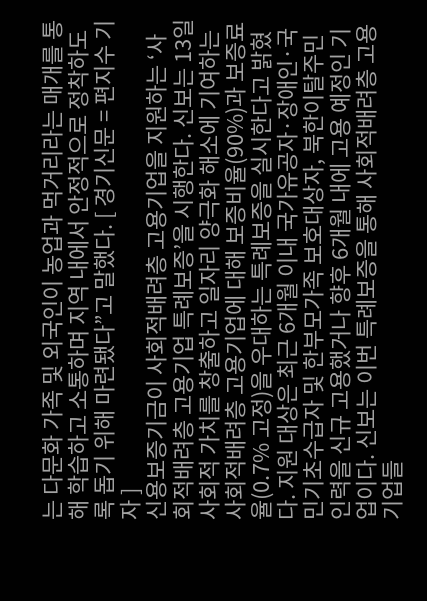는 다문화 가족 및 외국인이 농업과 먹거리라는 매개를 통해 학습하고 소통하며 지역 내에서 안정적으로 정착하도록 돕기 위해 마련됐다”고 말했다. [ 경기신문 = 편지수 기자 ]
신용보증기금이 사회적배려층 고용기업을 지원하는 ‘사회적배려층 고용기업 특례보증’을 시행한다. 신보는 13일 사회적 가치를 창출하고 일자리 양극화 해소에 기여하는 사회적배려층 고용기업에 대해 보증비율(90%)과 보증료율(0.7% 고정)을 우대하는 특례보증을 실시한다고 밝혔다. 지원 대상은 최근 6개월 이내 국가유공자·장애인·국민기초수급자 및 한부모가족 보호대상자, 북한이탈주민 인력을 신규 고용했거나 향후 6개월 내에 고용 예정인 기업이다. 신보는 이번 특례보증을 통해 사회적배려층 고용기업들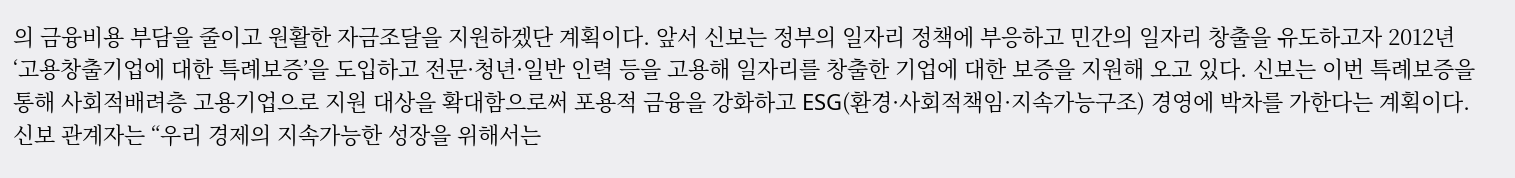의 금융비용 부담을 줄이고 원활한 자금조달을 지원하겠단 계획이다. 앞서 신보는 정부의 일자리 정책에 부응하고 민간의 일자리 창출을 유도하고자 2012년 ‘고용창출기업에 대한 특례보증’을 도입하고 전문·청년·일반 인력 등을 고용해 일자리를 창출한 기업에 대한 보증을 지원해 오고 있다. 신보는 이번 특례보증을 통해 사회적배려층 고용기업으로 지원 대상을 확대함으로써 포용적 금융을 강화하고 ESG(환경·사회적책임·지속가능구조) 경영에 박차를 가한다는 계획이다. 신보 관계자는 “우리 경제의 지속가능한 성장을 위해서는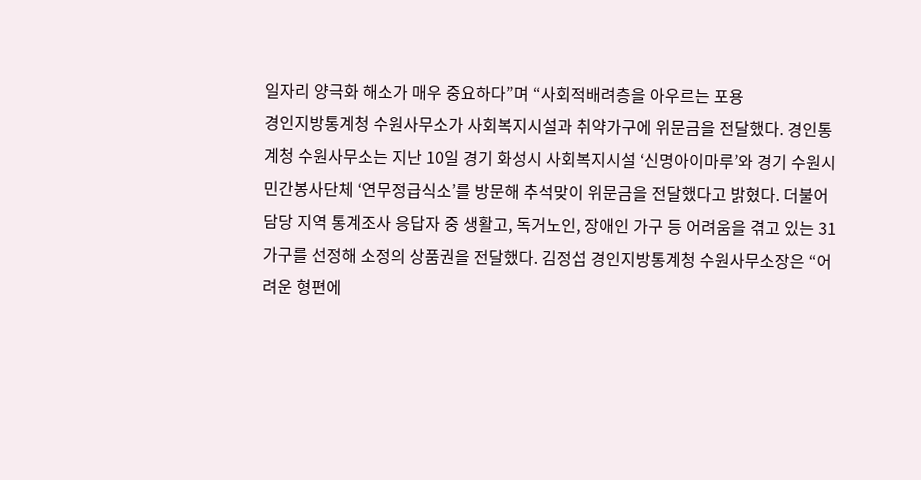일자리 양극화 해소가 매우 중요하다”며 “사회적배려층을 아우르는 포용
경인지방통계청 수원사무소가 사회복지시설과 취약가구에 위문금을 전달했다. 경인통계청 수원사무소는 지난 10일 경기 화성시 사회복지시설 ‘신명아이마루’와 경기 수원시 민간봉사단체 ‘연무정급식소’를 방문해 추석맞이 위문금을 전달했다고 밝혔다. 더불어 담당 지역 통계조사 응답자 중 생활고, 독거노인, 장애인 가구 등 어려움을 겪고 있는 31가구를 선정해 소정의 상품권을 전달했다. 김정섭 경인지방통계청 수원사무소장은 “어려운 형편에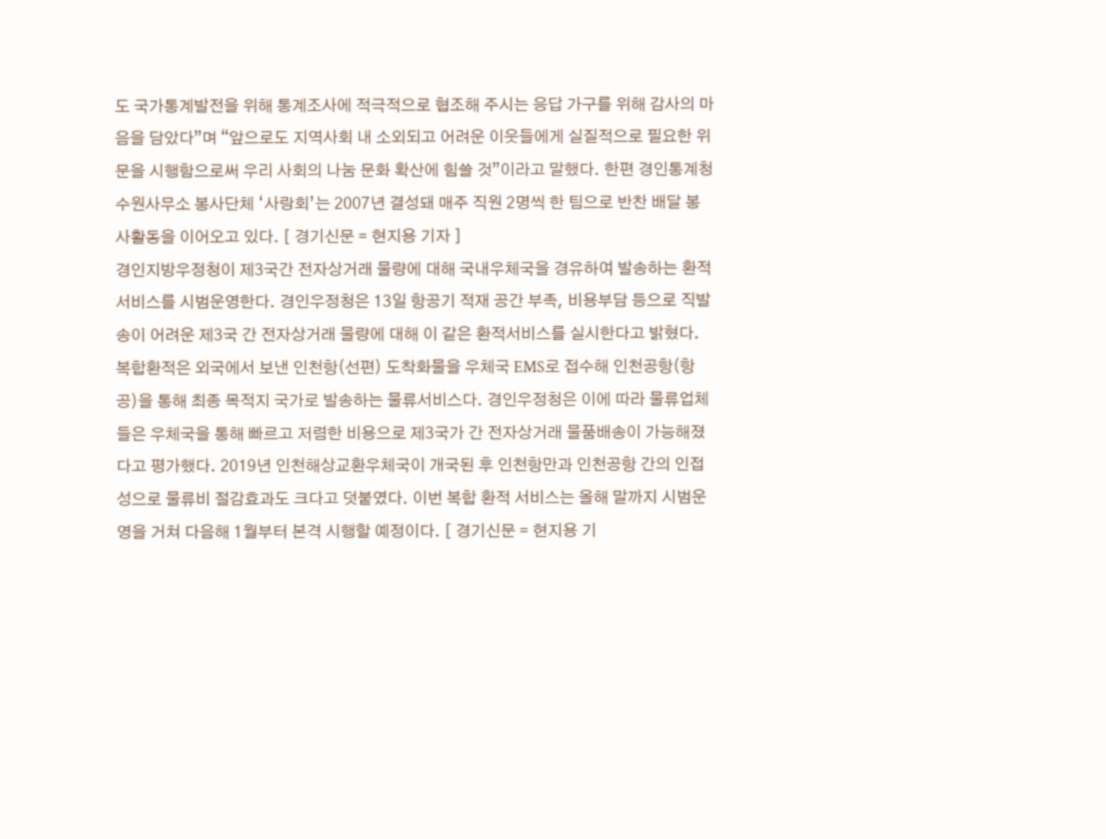도 국가통계발전을 위해 통계조사에 적극적으로 협조해 주시는 응답 가구를 위해 감사의 마음을 담았다”며 “앞으로도 지역사회 내 소외되고 어려운 이웃들에게 실질적으로 필요한 위문을 시행함으로써 우리 사회의 나눔 문화 확산에 힘쓸 것”이라고 말했다. 한편 경인통계청 수원사무소 봉사단체 ‘사랑회’는 2007년 결성돼 매주 직원 2명씩 한 팀으로 반찬 배달 봉사활동을 이어오고 있다. [ 경기신문 = 현지용 기자 ]
경인지방우정청이 제3국간 전자상거래 물량에 대해 국내우체국을 경유하여 발송하는 환적서비스를 시범운영한다. 경인우정청은 13일 항공기 적재 공간 부족, 비용부담 등으로 직발송이 어려운 제3국 간 전자상거래 물량에 대해 이 같은 환적서비스를 실시한다고 밝혔다. 복합환적은 외국에서 보낸 인천항(선편) 도착화물을 우체국 EMS로 접수해 인천공항(항공)을 통해 최종 목적지 국가로 발송하는 물류서비스다. 경인우정청은 이에 따라 물류업체들은 우체국을 통해 빠르고 저렴한 비용으로 제3국가 간 전자상거래 물품배송이 가능해졌다고 평가했다. 2019년 인천해상교환우체국이 개국된 후 인천항만과 인천공항 간의 인접성으로 물류비 절감효과도 크다고 덧붙였다. 이번 복합 환적 서비스는 올해 말까지 시범운영을 거쳐 다음해 1월부터 본격 시행할 예정이다. [ 경기신문 = 현지용 기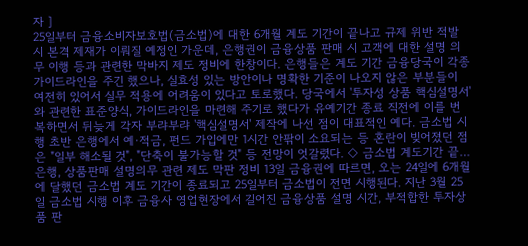자 ]
25일부터 금융소비자보호법(금소법)에 대한 6개월 계도 기간이 끝나고 규제 위반 적발 시 본격 제재가 이뤄질 예정인 가운데, 은행권이 금융상품 판매 시 고객에 대한 설명 의무 이행 등과 관련한 막바지 제도 정비에 한창이다. 은행들은 계도 기간 금융당국이 각종 가이드라인을 주긴 했으나, 실효성 있는 방안이나 명확한 기준이 나오지 않은 부분들이 여전히 있어서 실무 적용에 어려움이 있다고 토로했다. 당국에서 '투자성 상품 핵심설명서'와 관련한 표준양식, 가이드라인을 마련해 주기로 했다가 유예기간 종료 직전에 이를 번복하면서 뒤늦게 각자 부랴부랴 '핵심설명서' 제작에 나선 점이 대표적인 예다. 금소법 시행 초반 은행에서 예·적금, 펀드 가입에만 1시간 안팎이 소요되는 등 혼란이 빚어졌던 점은 "일부 해소될 것", "단축이 불가능할 것" 등 전망이 엇갈렸다. ◇ 금소법 계도기간 끝…은행, 상품판매 설명의무 관련 제도 막판 정비 13일 금융권에 따르면, 오는 24일에 6개월에 달했던 금소법 계도 기간이 종료되고 25일부터 금소법이 전면 시행된다. 지난 3월 25일 금소법 시행 이후 금융사 영업현장에서 길어진 금융상품 설명 시간, 부적합한 투자상품 판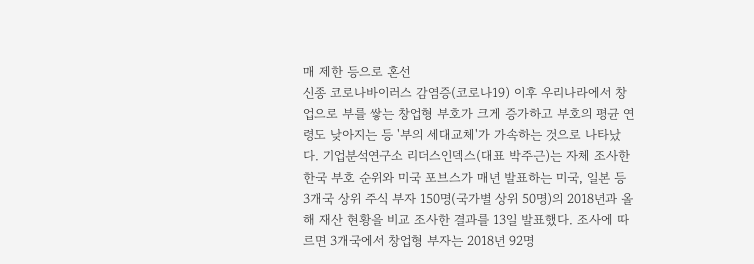매 제한 등으로 혼선
신종 코로나바이러스 감염증(코로나19) 이후 우리나라에서 창업으로 부를 쌓는 창업형 부호가 크게 증가하고 부호의 평균 연령도 낮아지는 등 '부의 세대교체'가 가속하는 것으로 나타났다. 기업분석연구소 리더스인덱스(대표 박주근)는 자체 조사한 한국 부호 순위와 미국 포브스가 매년 발표하는 미국, 일본 등 3개국 상위 주식 부자 150명(국가별 상위 50명)의 2018년과 올해 재산 현황을 비교 조사한 결과를 13일 발표했다. 조사에 따르면 3개국에서 창업형 부자는 2018년 92명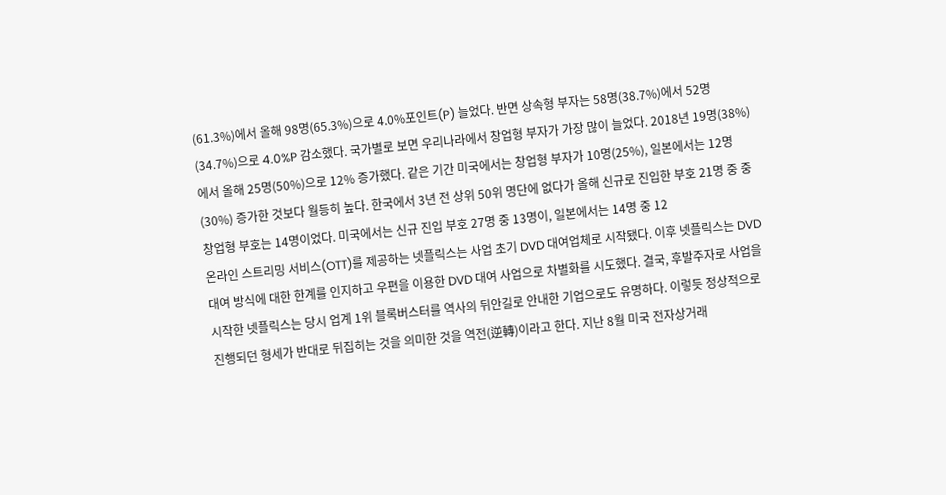(61.3%)에서 올해 98명(65.3%)으로 4.0%포인트(P) 늘었다. 반면 상속형 부자는 58명(38.7%)에서 52명(34.7%)으로 4.0%P 감소했다. 국가별로 보면 우리나라에서 창업형 부자가 가장 많이 늘었다. 2018년 19명(38%)에서 올해 25명(50%)으로 12% 증가했다. 같은 기간 미국에서는 창업형 부자가 10명(25%), 일본에서는 12명(30%) 증가한 것보다 월등히 높다. 한국에서 3년 전 상위 50위 명단에 없다가 올해 신규로 진입한 부호 21명 중 중 창업형 부호는 14명이었다. 미국에서는 신규 진입 부호 27명 중 13명이, 일본에서는 14명 중 12
온라인 스트리밍 서비스(OTT)를 제공하는 넷플릭스는 사업 초기 DVD 대여업체로 시작됐다. 이후 넷플릭스는 DVD 대여 방식에 대한 한계를 인지하고 우편을 이용한 DVD 대여 사업으로 차별화를 시도했다. 결국, 후발주자로 사업을 시작한 넷플릭스는 당시 업계 1위 블록버스터를 역사의 뒤안길로 안내한 기업으로도 유명하다. 이렇듯 정상적으로 진행되던 형세가 반대로 뒤집히는 것을 의미한 것을 역전(逆轉)이라고 한다. 지난 8월 미국 전자상거래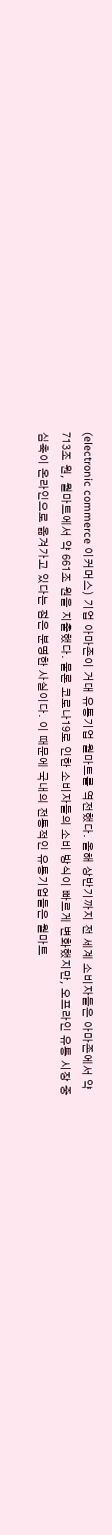(electronic commerce 이커머스) 기업 아마존이 거대 유통기업 월마트를 역전했다. 올해 상반기까지 전 세계 소비자들은 아마존에서 약 713조 원, 월마트에서 약 661조 원을 지출했다. 물론 코로나19로 인한 소비자들의 소비 방식이 빠르게 변화했지만, 오프라인 유통 시장 중심축이 온라인으로 옮겨가고 있다는 점은 분명한 사실이다. 이 때문에 국내의 전통적인 유통기업들은 월마트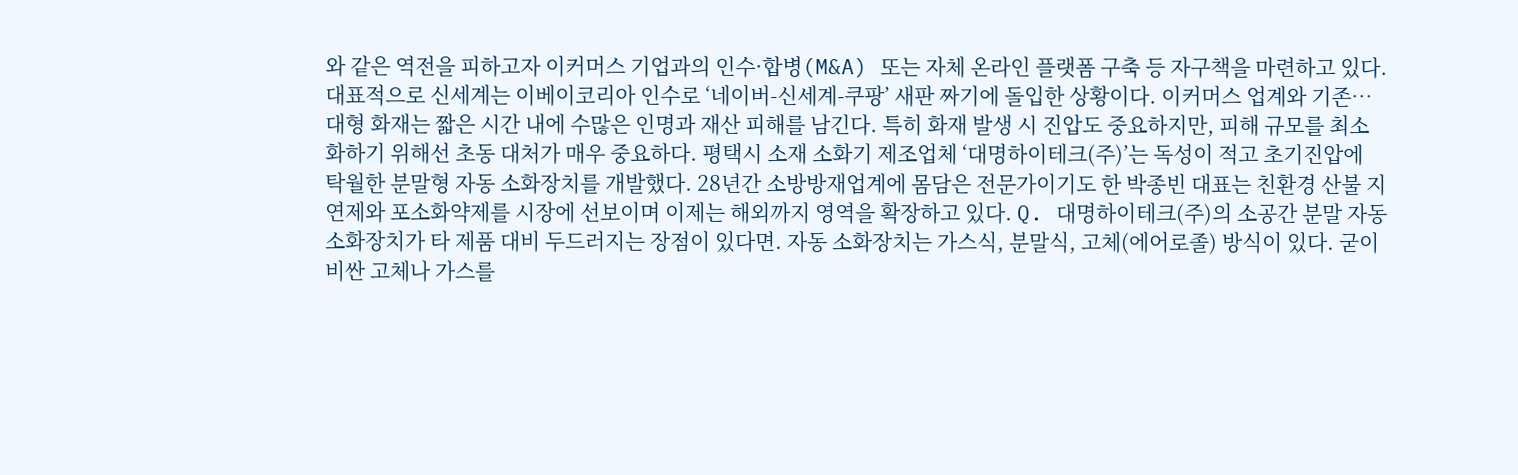와 같은 역전을 피하고자 이커머스 기업과의 인수·합병(M&A) 또는 자체 온라인 플랫폼 구축 등 자구책을 마련하고 있다. 대표적으로 신세계는 이베이코리아 인수로 ‘네이버-신세계-쿠팡’ 새판 짜기에 돌입한 상황이다. 이커머스 업계와 기존…
대형 화재는 짧은 시간 내에 수많은 인명과 재산 피해를 남긴다. 특히 화재 발생 시 진압도 중요하지만, 피해 규모를 최소화하기 위해선 초동 대처가 매우 중요하다. 평택시 소재 소화기 제조업체 ‘대명하이테크(주)’는 독성이 적고 초기진압에 탁월한 분말형 자동 소화장치를 개발했다. 28년간 소방방재업계에 몸담은 전문가이기도 한 박종빈 대표는 친환경 산불 지연제와 포소화약제를 시장에 선보이며 이제는 해외까지 영역을 확장하고 있다. Q. 대명하이테크(주)의 소공간 분말 자동소화장치가 타 제품 대비 두드러지는 장점이 있다면. 자동 소화장치는 가스식, 분말식, 고체(에어로졸) 방식이 있다. 굳이 비싼 고체나 가스를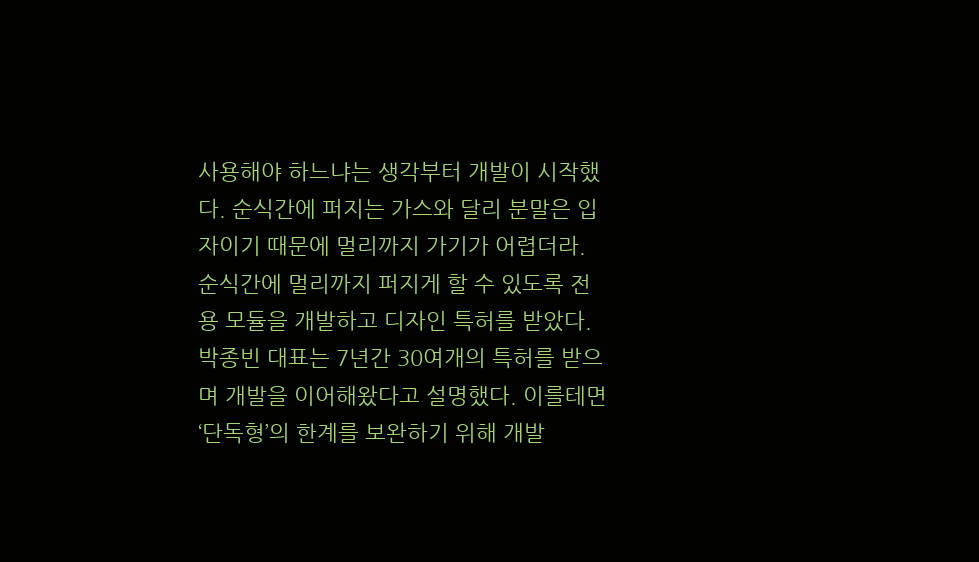사용해야 하느냐는 생각부터 개발이 시작했다. 순식간에 퍼지는 가스와 달리 분말은 입자이기 때문에 멀리까지 가기가 어렵더라. 순식간에 멀리까지 퍼지게 할 수 있도록 전용 모듈을 개발하고 디자인 특허를 받았다. 박종빈 대표는 7년간 30여개의 특허를 받으며 개발을 이어해왔다고 설명했다. 이를테면 ‘단독형’의 한계를 보완하기 위해 개발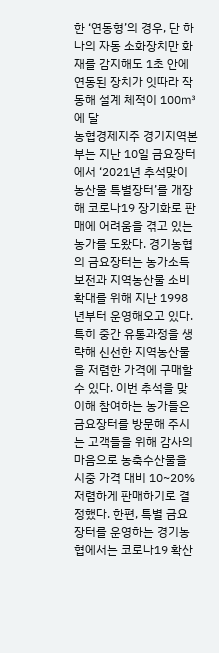한 ‘연동형’의 경우, 단 하나의 자동 소화장치만 화재를 감지해도 1초 안에 연동된 장치가 잇따라 작동해 설계 체적이 100㎥에 달
농협경제지주 경기지역본부는 지난 10일 금요장터에서 ‘2021년 추석맞이 농산물 특별장터’를 개장해 코로나19 장기화로 판매에 어려움을 겪고 있는 농가를 도왔다. 경기농협의 금요장터는 농가소득 보전과 지역농산물 소비확대를 위해 지난 1998년부터 운영해오고 있다. 특히 중간 유통과정을 생략해 신선한 지역농산물을 저렴한 가격에 구매할 수 있다. 이번 추석을 맞이해 참여하는 농가들은 금요장터를 방문해 주시는 고객들을 위해 감사의 마음으로 농축수산물을 시중 가격 대비 10~20% 저렴하게 판매하기로 결정했다. 한편, 특별 금요장터를 운영하는 경기농협에서는 코로나19 확산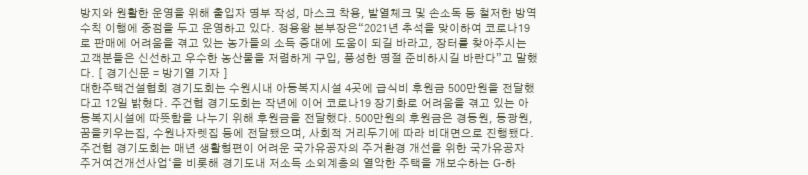방지와 원활한 운영을 위해 출입자 명부 작성, 마스크 착용, 발열체크 및 손소독 등 철저한 방역수칙 이행에 중점을 두고 운영하고 있다. 정용왕 본부장은“2021년 추석을 맞이하여 코로나19로 판매에 어려움을 겪고 있는 농가들의 소득 증대에 도움이 되길 바라고, 장터를 찾아주시는 고객분들은 신선하고 우수한 농산물을 저렴하게 구입, 풍성한 명절 준비하시길 바란다”고 말했다. [ 경기신문 = 방기열 기자 ]
대한주택건설협회 경기도회는 수원시내 아동복지시설 4곳에 급식비 후원금 500만원을 전달했다고 12일 밝혔다. 주건협 경기도회는 작년에 이어 코로나19 장기화로 어려움을 겪고 있는 아동복지시설에 따뜻함을 나누기 위해 후원금을 전달했다. 500만원의 후원금은 경동원, 동광원, 꿈을키우는집, 수원나자렛집 등에 전달됐으며, 사회적 거리두기에 따라 비대면으로 진행됐다. 주건협 경기도회는 매년 생활형편이 어려운 국가유공자의 주거환경 개선을 위한 국가유공자 주거여건개선사업‘을 비롯해 경기도내 저소득 소외계층의 열악한 주택을 개보수하는 G-하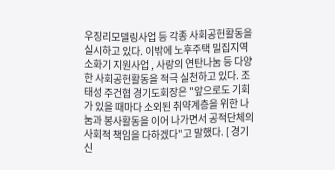우징리모델링사업 등 각종 사회공헌활동을 실시하고 있다. 이밖에 노후주택 밀집지역 소화기 지원사업 , 사랑의 연탄나눔 등 다양한 사회공헌활동을 적극 실천하고 있다. 조태성 주건협 경기도회장은 "앞으로도 기회가 있을 때마다 소외된 취약계층을 위한 나눔과 봉사활동을 이어 나가면서 공적단체의 사회적 책임을 다하겠다"고 말했다. [ 경기신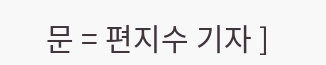문 = 편지수 기자 ]